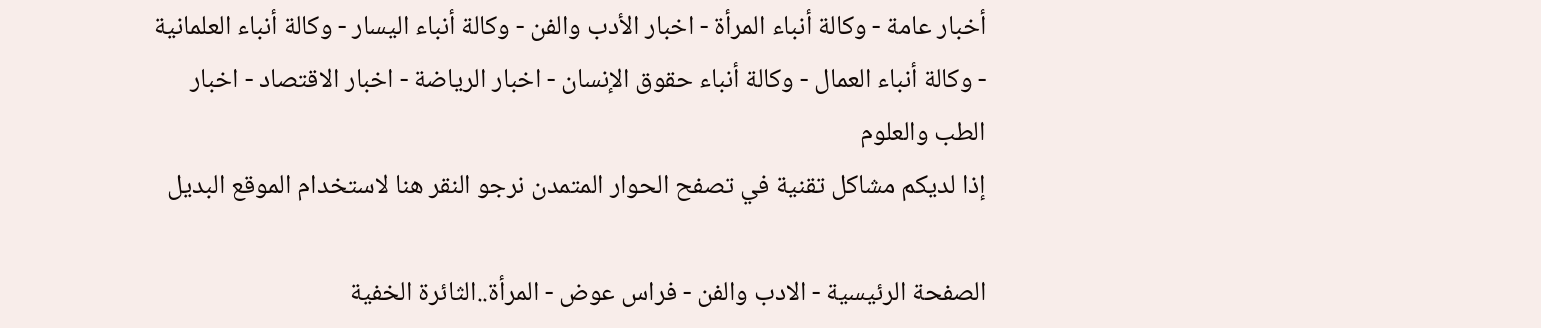أخبار عامة - وكالة أنباء المرأة - اخبار الأدب والفن - وكالة أنباء اليسار - وكالة أنباء العلمانية - وكالة أنباء العمال - وكالة أنباء حقوق الإنسان - اخبار الرياضة - اخبار الاقتصاد - اخبار الطب والعلوم
إذا لديكم مشاكل تقنية في تصفح الحوار المتمدن نرجو النقر هنا لاستخدام الموقع البديل

الصفحة الرئيسية - الادب والفن - فراس عوض - المرأة..الثائرة الخفية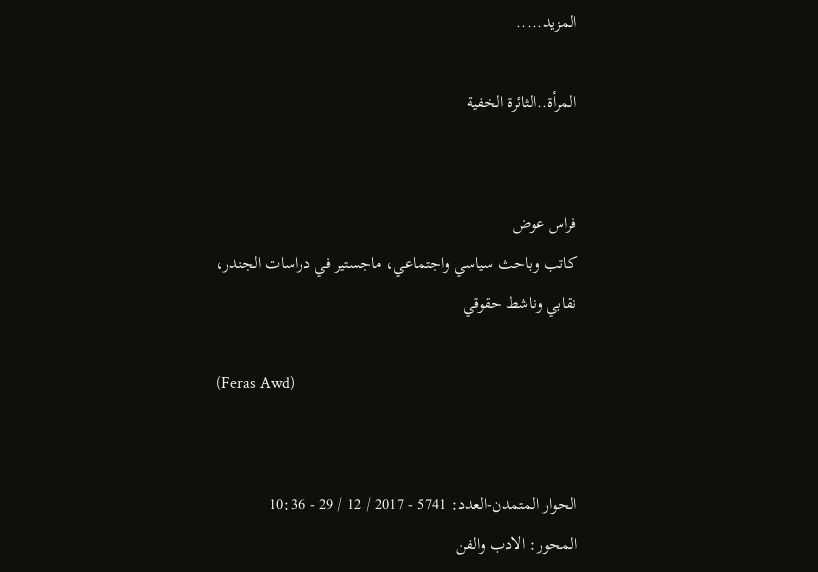المزيد.....

المرأة..الثائرة الخفية


فراس عوض
كاتب وباحث سياسي واجتماعي، ماجستير في دراسات الجندر، نقابي وناشط حقوقي

(Feras Awd)


الحوار المتمدن-العدد: 5741 - 2017 / 12 / 29 - 10:36
المحور: الادب والفن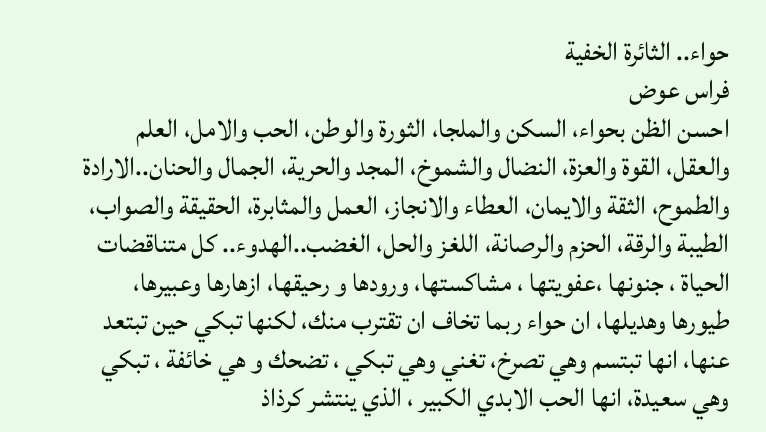حواء.. الثائرة الخفية
فراس عوض
احسن الظن بحواء، السكن والملجا، الثورة والوطن، الحب والامل، العلم والعقل، القوة والعزة، النضال والشموخ، المجد والحرية، الجمال والحنان..الارادة والطموح، الثقة والايمان، العطاء والانجاز، العمل والمثابرة، الحقيقة والصواب، الطيبة والرقة، الحزم والرصانة، اللغز والحل، الغضب..الهدوء.. كل متناقضات الحياة ، جنونها ،عفويتها ، مشاكستها، ورودها و رحيقها، ازهارها وعبيرها، طيورها وهديلها، ان حواء ربما تخاف ان تقترب منك، لكنها تبكي حين تبتعد عنها، انها تبتسم وهي تصرخ، تغني وهي تبكي ، تضحك و هي خائفة ، تبكي وهي سعيدة، انها الحب الابدي الكبير ، الذي ينتشر كرذاذ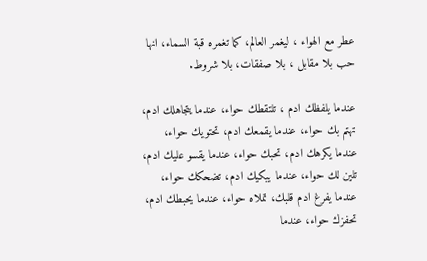عطر مع الهواء ، ليغمر العالم، كما تغمره قبة السماء، انها حب بلا مقابل ، بلا صفقات، بلا شروط.

عندما يلفظك ادم ، تلتقطك حواء، عندما يتجاهلك ادم، تهتم بك حواء، عندما يقمعك ادم، تحتويك حواء، عندما يكرهك ادم، تحبك حواء، عندما يقسو عليك ادم، تلين لك حواء، عندما يبكيك ادم، تضحكك حواء، عندما يفرغ ادم قلبك، تملاه حواء، عندما يحبطك ادم، تحفزك حواء، عندما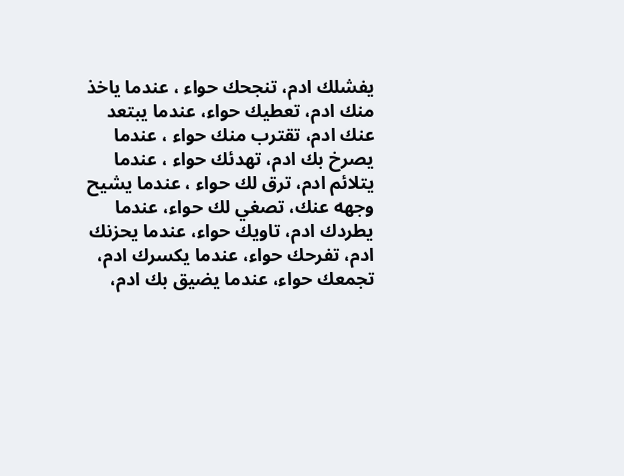يفشلك ادم، تنجحك حواء ، عندما ياخذ منك ادم، تعطيك حواء، عندما يبتعد عنك ادم، تقترب منك حواء ، عندما يصرخ بك ادم، تهدئك حواء ، عندما يتلائم ادم، ترق لك حواء ، عندما يشيح وجهه عنك، تصغي لك حواء، عندما يطردك ادم، تاويك حواء، عندما يحزنك ادم، تفرحك حواء، عندما يكسرك ادم، تجمعك حواء، عندما يضيق بك ادم،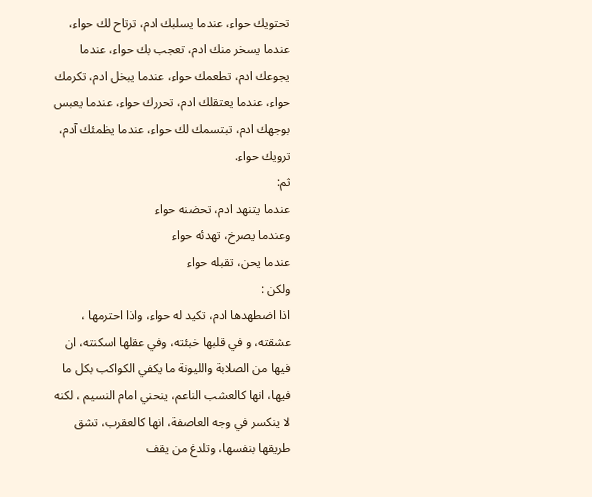تحتويك حواء، عندما يسلبك ادم، ترتاح لك حواء، عندما يسخر منك ادم، تعجب بك حواء، عندما يجوعك ادم، تطعمك حواء، عندما يبخل ادم، تكرمك حواء، عندما يعتقلك ادم، تحررك حواء، عندما يعبس بوجهك ادم، تبتسمك لك حواء، عندما يظمئك آدم، ترويك حواء.
ثم:
عندما يتنهد ادم، تحضنه حواء
وعندما يصرخ، تهدئه حواء
عندما يحن، تقبله حواء
ولكن :
اذا اضطهدها ادم، تكيد له حواء، واذا احترمها ، عشقته، و في قلبها خبئته، وفي عقلها اسكنته، ان فيها من الصلابة والليونة ما يكفي الكواكب بكل ما فيها، انها كالعشب الناعم، ينحني امام النسيم ، لكنه لا ينكسر في وجه العاصفة، انها كالعقرب، تشق طريقها بنفسها، وتلدغ من يقف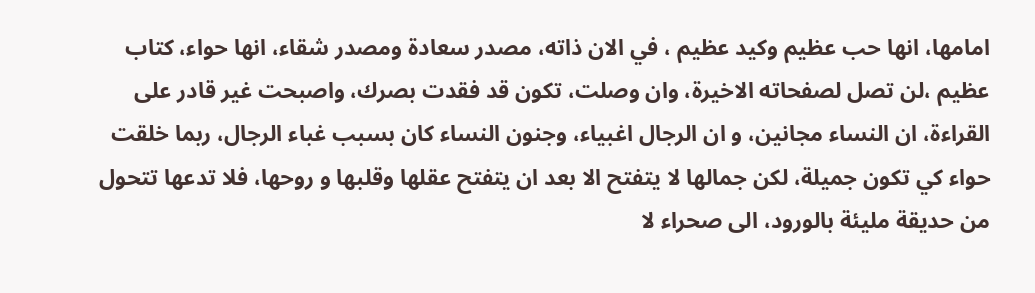امامها، انها حب عظيم وكيد عظيم ، في الان ذاته، مصدر سعادة ومصدر شقاء، انها حواء، كتاب عظيم ،لن تصل لصفحاته الاخيرة، وان وصلت، تكون قد فقدت بصرك، واصبحت غير قادر على القراءة، ان النساء مجانين، و ان الرجال اغبياء، وجنون النساء كان بسبب غباء الرجال، ربما خلقت حواء كي تكون جميلة، لكن جمالها لا يتفتح الا بعد ان يتفتح عقلها وقلبها و روحها، فلا تدعها تتحول من حديقة مليئة بالورود، الى صحراء لا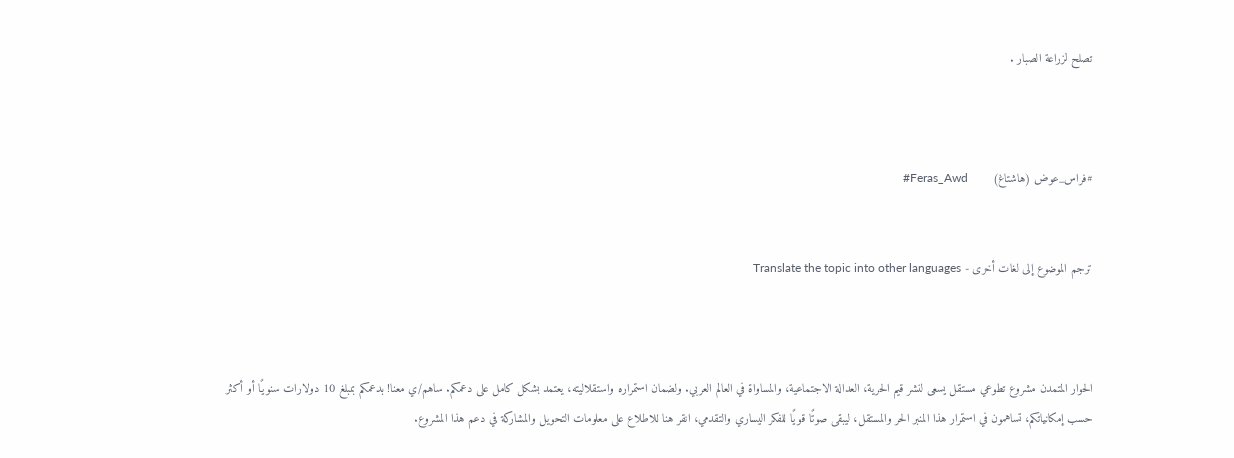تصلح لزراعة الصبار .



#فراس_عوض (هاشتاغ)       Feras_Awd#


ترجم الموضوع إلى لغات أخرى - Translate the topic into other languages



الحوار المتمدن مشروع تطوعي مستقل يسعى لنشر قيم الحرية، العدالة الاجتماعية، والمساواة في العالم العربي. ولضمان استمراره واستقلاليته، يعتمد بشكل كامل على دعمكم. ساهم/ي معنا! بدعمكم بمبلغ 10 دولارات سنويًا أو أكثر حسب إمكانياتكم، تساهمون في استمرار هذا المنبر الحر والمستقل، ليبقى صوتًا قويًا للفكر اليساري والتقدمي، انقر هنا للاطلاع على معلومات التحويل والمشاركة في دعم هذا المشروع.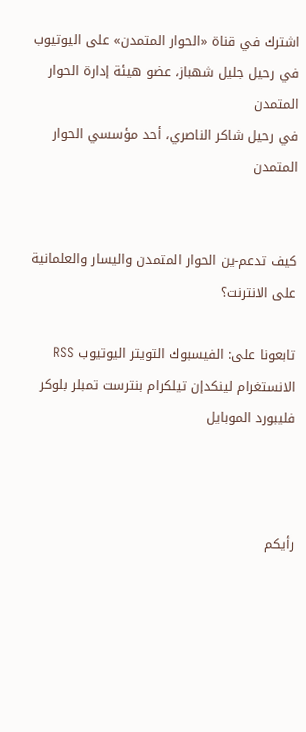اشترك في قناة «الحوار المتمدن» على اليوتيوب
في رحيل جليل شهباز، عضو هيئة إدارة الحوار المتمدن
في رحيل شاكر الناصري، أحد مؤسسي الحوار المتمدن


كيف تدعم-ين الحوار المتمدن واليسار والعلمانية على الانترنت؟

تابعونا على: الفيسبوك التويتر اليوتيوب RSS الانستغرام لينكدإن تيلكرام بنترست تمبلر بلوكر فليبورد الموبايل



رأيكم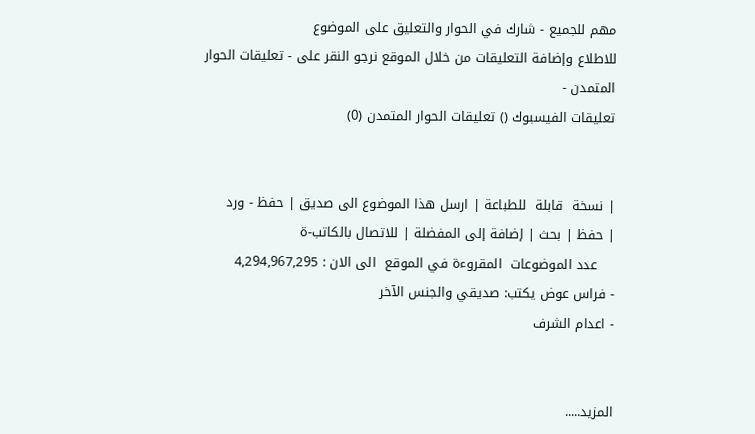مهم للجميع - شارك في الحوار والتعليق على الموضوع
للاطلاع وإضافة التعليقات من خلال الموقع نرجو النقر على - تعليقات الحوار المتمدن -
تعليقات الفيسبوك () تعليقات الحوار المتمدن (0)


| نسخة  قابلة  للطباعة | ارسل هذا الموضوع الى صديق | حفظ - ورد
| حفظ | بحث | إضافة إلى المفضلة | للاتصال بالكاتب-ة
    عدد الموضوعات  المقروءة في الموقع  الى الان : 4,294,967,295
- فراس عوض يكتب: صديقي والجنس الآخر
- اعدام الشرف


المزيد.....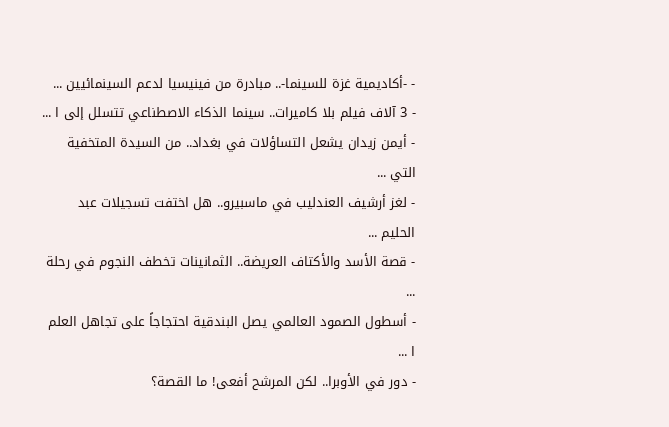- -أكاديمية غزة للسينما-.. مبادرة من فينيسيا لدعم السينمائيين ...
- 3 آلاف فيلم بلا كاميرات.. سينما الذكاء الاصطناعي تتسلل إلى ا ...
- أيمن زيدان يشعل التساؤلات في بغداد.. من السيدة المتخفية التي ...
- لغز أرشيف العندليب في ماسبيرو.. هل اختفت تسجيلات عبد الحليم ...
- قصة الأسد والأكتاف العريضة.. الثمانينات تخطف النجوم في رحلة ...
- أسطول الصمود العالمي يصل البندقية احتجاجاً على تجاهل العلم ا ...
- دور في الأوبرا.. لكن المرشح أفعى! ما القصة؟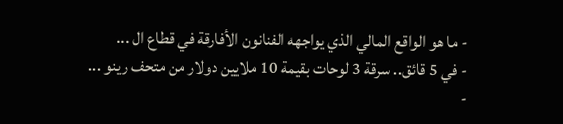- ما هو الواقع المالي الذي يواجهه الفنانون الأفارقة في قطاع ال ...
- في 5 قائق.. سرقة 3 لوحات بقيمة 10 ملايين دولار من متحف رينو ...
-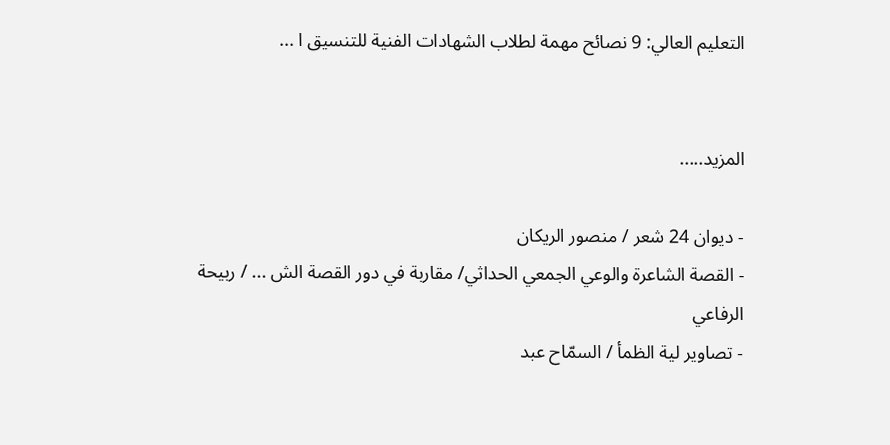التعليم العالي: 9 نصائح مهمة لطلاب الشهادات الفنية للتنسيق ا ...


المزيد.....

- ديوان 24 شعر / منصور الريكان
- القصة الشاعرة والوعي الجمعي الحداثي/ مقاربة في دور القصة الش ... / ربيحة الرفاعي
- تصاوير لية الظمأ / السمّاح عبد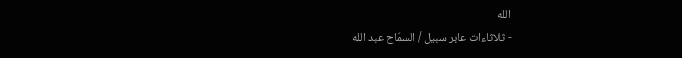الله
- ثلاثاءات عابر سبيل / السمّاح عبد الله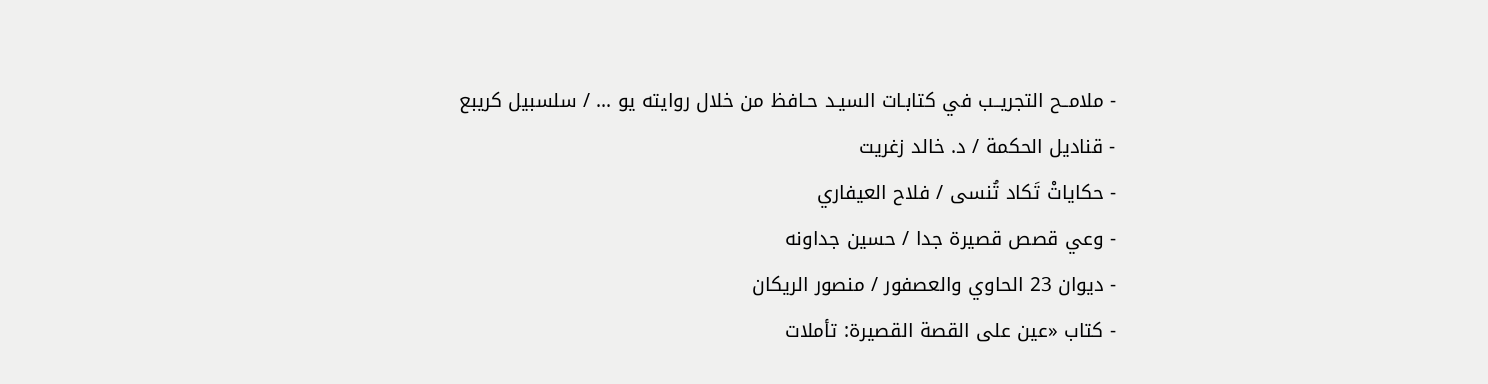- ملامــح التجريــب في كتابـات السيـد حـافظ من خلال روايته يو ... / سلسبيل كريبع
- قناديل الحكمة / د. خالد زغريت
- حكاياتْ تَكاد تُنسى / فلاح العيفاري
- وعي قصص قصيرة جدا / حسين جداونه
- ديوان 23 الحاوي والعصفور / منصور الريكان
- كتاب «عين على القصة القصيرة: تأملات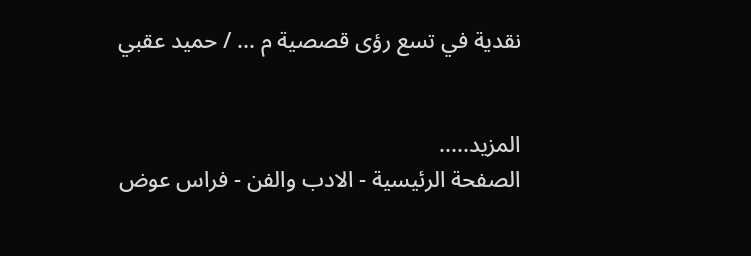نقدية في تسع رؤى قصصية م ... / حميد عقبي


المزيد.....
الصفحة الرئيسية - الادب والفن - فراس عوض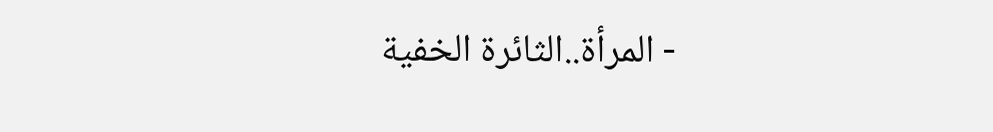- المرأة..الثائرة الخفية